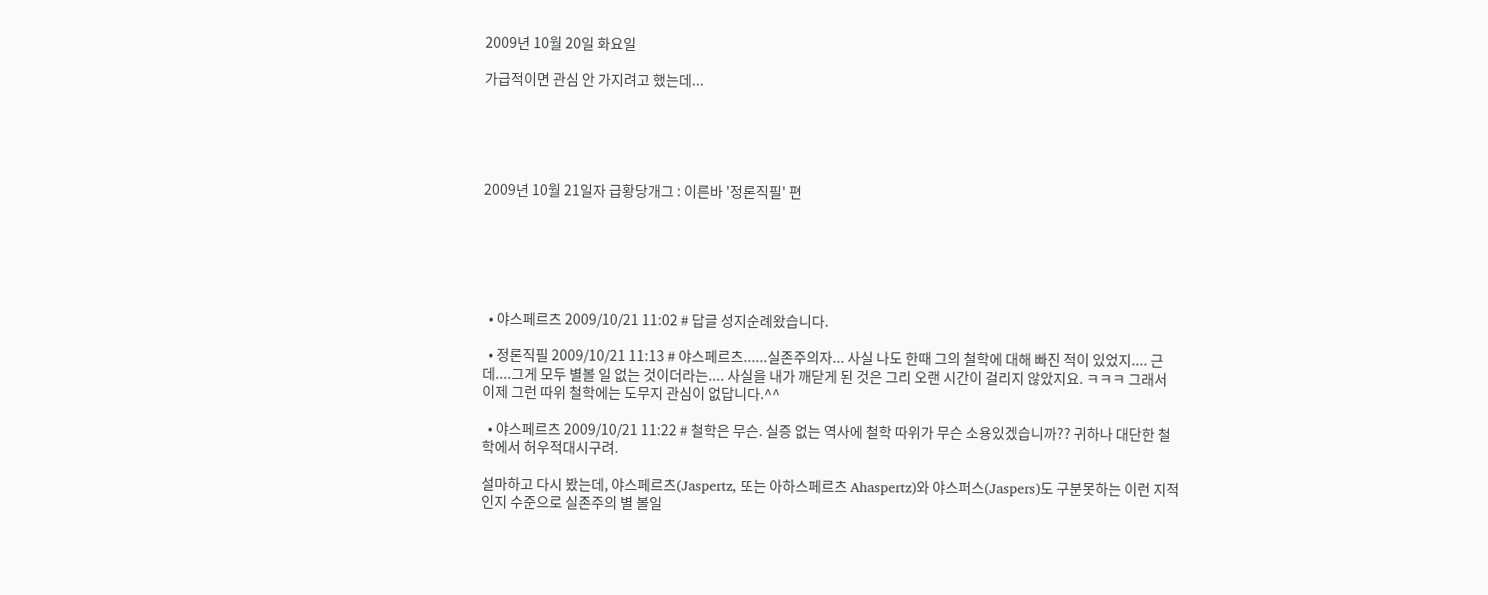2009년 10월 20일 화요일

가급적이면 관심 안 가지려고 했는데...





2009년 10월 21일자 급황당개그 : 이른바 '정론직필' 편






  • 야스페르츠 2009/10/21 11:02 # 답글 성지순례왔습니다.

  • 정론직필 2009/10/21 11:13 # 야스페르츠......실존주의자... 사실 나도 한때 그의 철학에 대해 빠진 적이 있었지.... 근데....그게 모두 별볼 일 없는 것이더라는.... 사실을 내가 깨닫게 된 것은 그리 오랜 시간이 걸리지 않았지요. ㅋㅋㅋ 그래서 이제 그런 따위 철학에는 도무지 관심이 없답니다.^^

  • 야스페르츠 2009/10/21 11:22 # 철학은 무슨. 실증 없는 역사에 철학 따위가 무슨 소용있겠습니까?? 귀하나 대단한 철학에서 허우적대시구려.

설마하고 다시 봤는데, 야스페르츠(Jaspertz, 또는 아하스페르츠 Ahaspertz)와 야스퍼스(Jaspers)도 구분못하는 이런 지적인지 수준으로 실존주의 별 볼일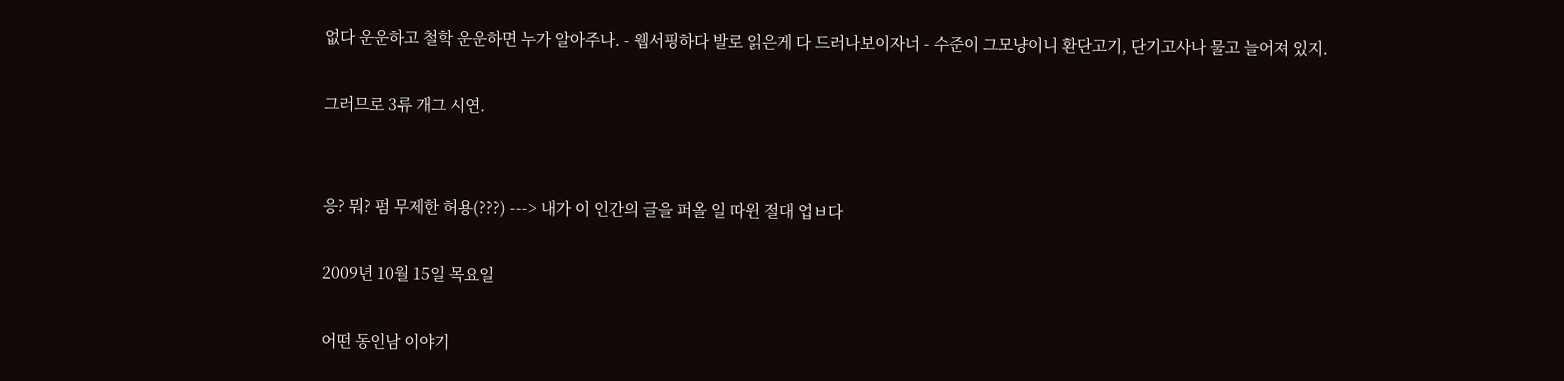없다 운운하고 철학 운운하면 누가 알아주나. - 웹서핑하다 발로 읽은게 다 드러나보이자너 - 수준이 그모냥이니 환단고기, 단기고사나 물고 늘어져 있지.

그러므로 3류 개그 시연.


응? 뭐? 펌 무제한 허용(???) ---> 내가 이 인간의 글을 퍼올 일 따윈 절대 업ㅂ다

2009년 10월 15일 목요일

어떤 동인남 이야기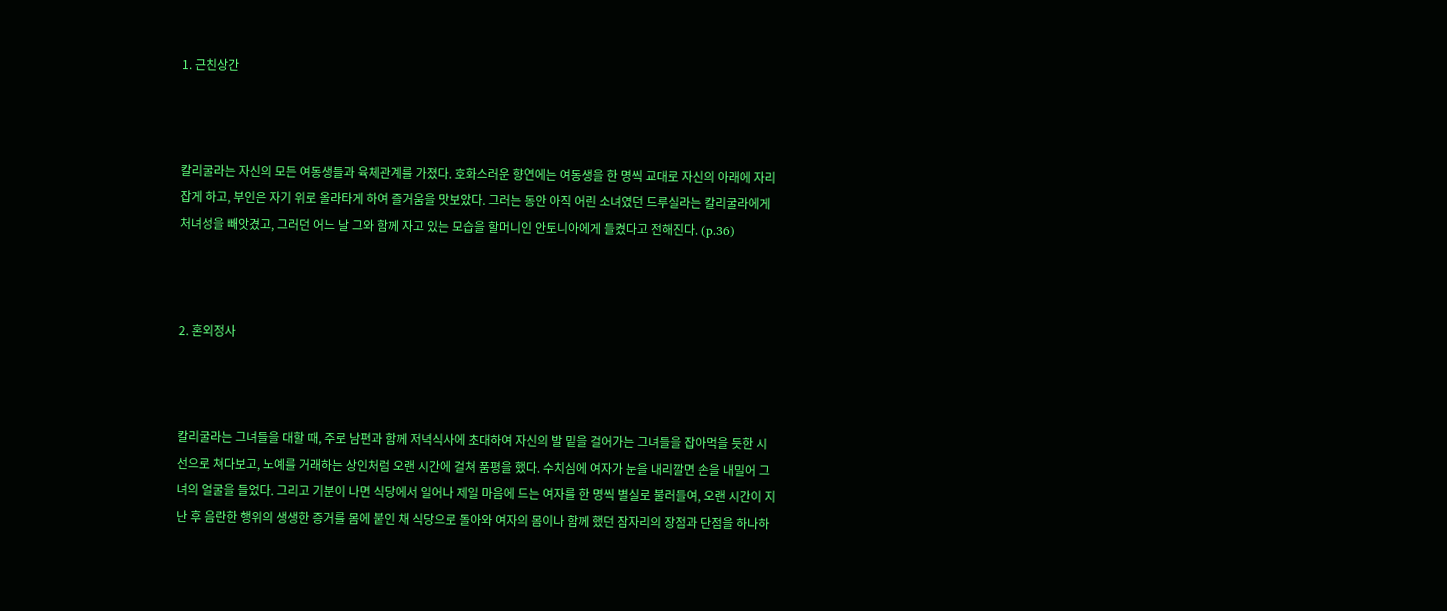1. 근친상간



칼리굴라는 자신의 모든 여동생들과 육체관계를 가졌다. 호화스러운 향연에는 여동생을 한 명씩 교대로 자신의 아래에 자리잡게 하고, 부인은 자기 위로 올라타게 하여 즐거움을 맛보았다. 그러는 동안 아직 어린 소녀였던 드루실라는 칼리굴라에게 처녀성을 빼앗겼고, 그러던 어느 날 그와 함께 자고 있는 모습을 할머니인 안토니아에게 들켰다고 전해진다. (p.36)



2. 혼외정사



칼리굴라는 그녀들을 대할 때, 주로 남편과 함께 저녁식사에 초대하여 자신의 발 밑을 걸어가는 그녀들을 잡아먹을 듯한 시선으로 쳐다보고, 노예를 거래하는 상인처럼 오랜 시간에 걸쳐 품평을 했다. 수치심에 여자가 눈을 내리깔면 손을 내밀어 그녀의 얼굴을 들었다. 그리고 기분이 나면 식당에서 일어나 제일 마음에 드는 여자를 한 명씩 별실로 불러들여, 오랜 시간이 지난 후 음란한 행위의 생생한 증거를 몸에 붙인 채 식당으로 돌아와 여자의 몸이나 함께 했던 잠자리의 장점과 단점을 하나하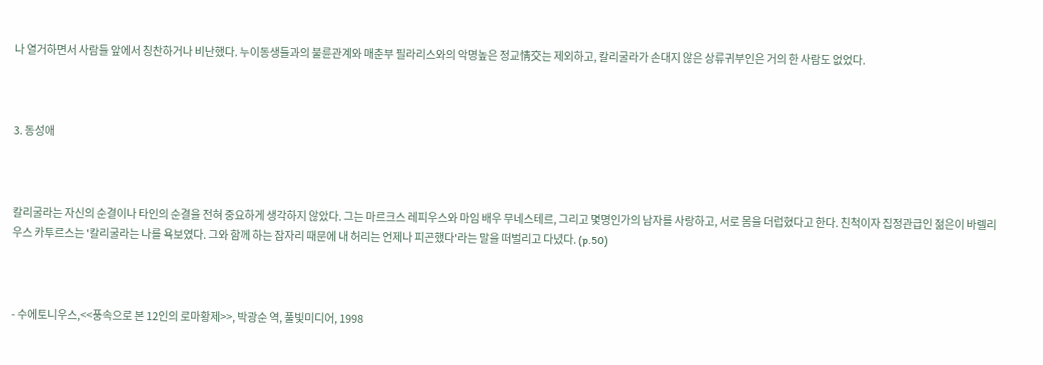나 열거하면서 사람들 앞에서 칭찬하거나 비난했다. 누이동생들과의 불륜관계와 매춘부 필라리스와의 악명높은 정교情交는 제외하고, 칼리굴라가 손대지 않은 상류귀부인은 거의 한 사람도 없었다.



3. 동성애



칼리굴라는 자신의 순결이나 타인의 순결을 전혀 중요하게 생각하지 않았다. 그는 마르크스 레피우스와 마임 배우 무네스테르, 그리고 몇명인가의 남자를 사랑하고, 서로 몸을 더럽혔다고 한다. 친척이자 집정관급인 젊은이 바렐리우스 카투르스는 '칼리굴라는 나를 욕보였다. 그와 함께 하는 잠자리 때문에 내 허리는 언제나 피곤했다'라는 말을 떠벌리고 다녔다. (p.50)



- 수에토니우스,<<풍속으로 본 12인의 로마황제>>, 박광순 역, 풀빛미디어, 1998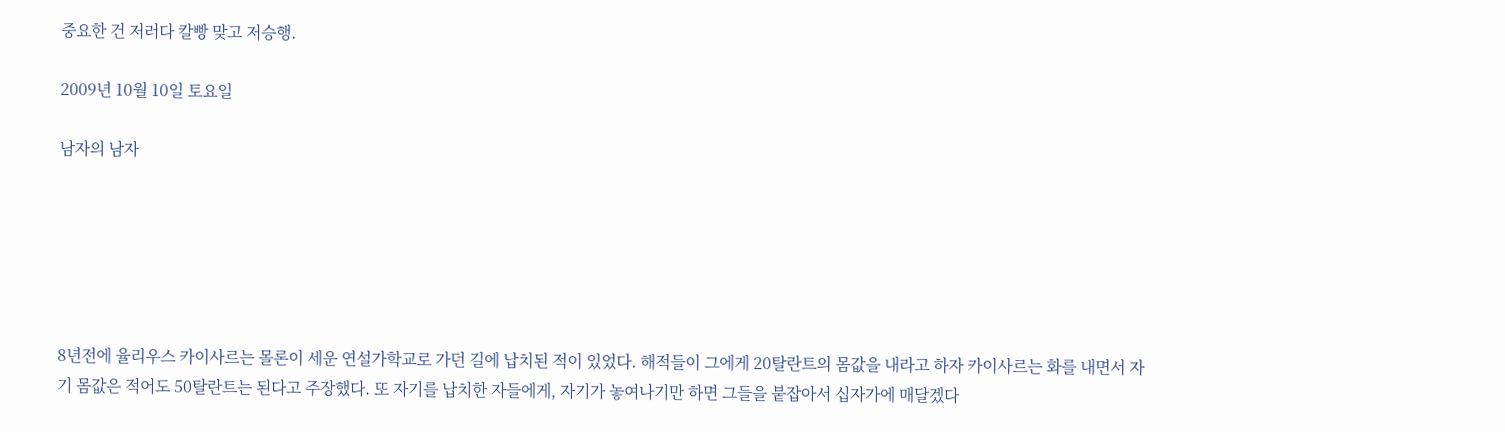중요한 건 저러다 칼빵 맞고 저승행.

2009년 10월 10일 토요일

남자의 남자






8년전에 율리우스 카이사르는 몰론이 세운 연설가학교로 가던 길에 납치된 적이 있었다. 해적들이 그에게 20탈란트의 몸값을 내라고 하자 카이사르는 화를 내면서 자기 몸값은 적어도 50탈란트는 된다고 주장했다. 또 자기를 납치한 자들에게, 자기가 놓여나기만 하면 그들을 붙잡아서 십자가에 매달겠다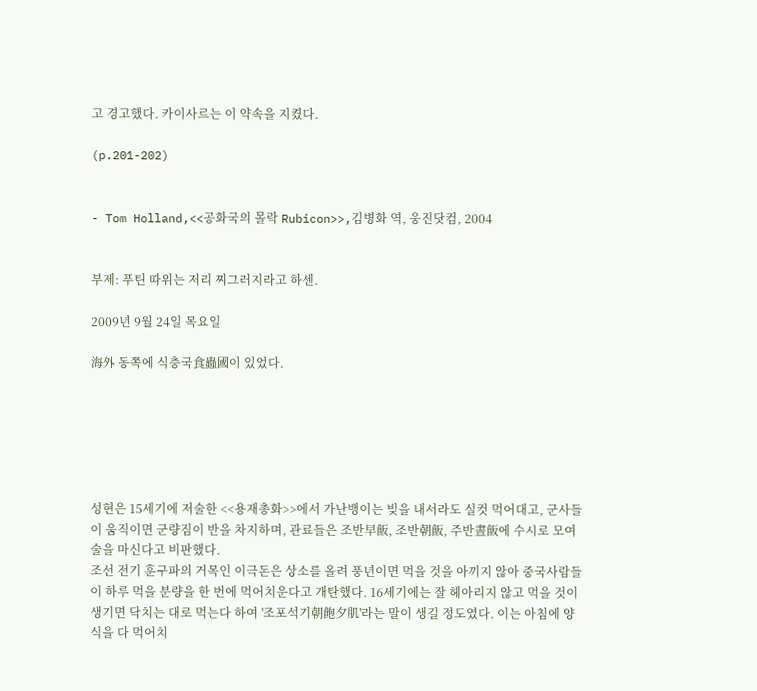고 경고했다. 카이사르는 이 약속을 지켰다.

(p.201-202)


- Tom Holland,<<공화국의 몰락 Rubicon>>,김병화 역, 웅진닷컴, 2004


부제: 푸틴 따위는 저리 찌그러지라고 하센.

2009년 9월 24일 목요일

海外 동쪽에 식충국食蟲國이 있었다.






성현은 15세기에 저술한 <<용재총화>>에서 가난뱅이는 빚을 내서라도 실컷 먹어대고, 군사들이 움직이면 군량짐이 반을 차지하며, 관료들은 조반早飯, 조반朝飯, 주반晝飯에 수시로 모여 술을 마신다고 비판했다.
조선 전기 훈구파의 거목인 이극돈은 상소를 올려 풍년이면 먹을 것을 아끼지 않아 중국사람들이 하루 먹을 분량을 한 번에 먹어치운다고 개탄했다. 16세기에는 잘 헤아리지 않고 먹을 것이 생기면 닥치는 대로 먹는다 하여 '조포석기朝飽夕肌'라는 말이 생길 정도였다. 이는 아침에 양식을 다 먹어치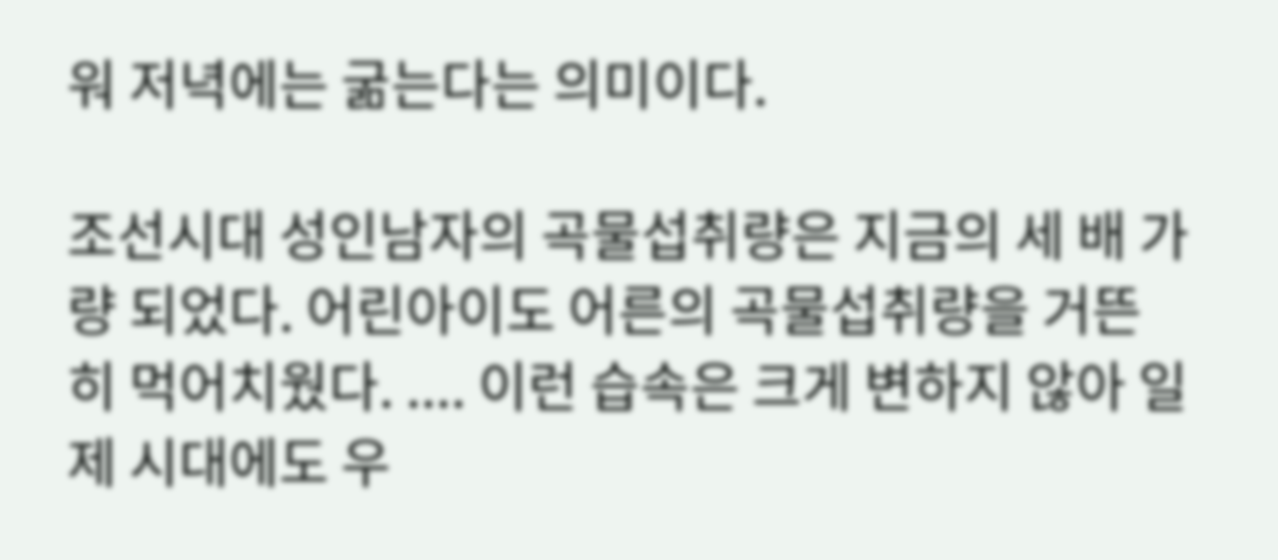워 저녁에는 굶는다는 의미이다.

조선시대 성인남자의 곡물섭취량은 지금의 세 배 가량 되었다. 어린아이도 어른의 곡물섭취량을 거뜬히 먹어치웠다. .... 이런 습속은 크게 변하지 않아 일제 시대에도 우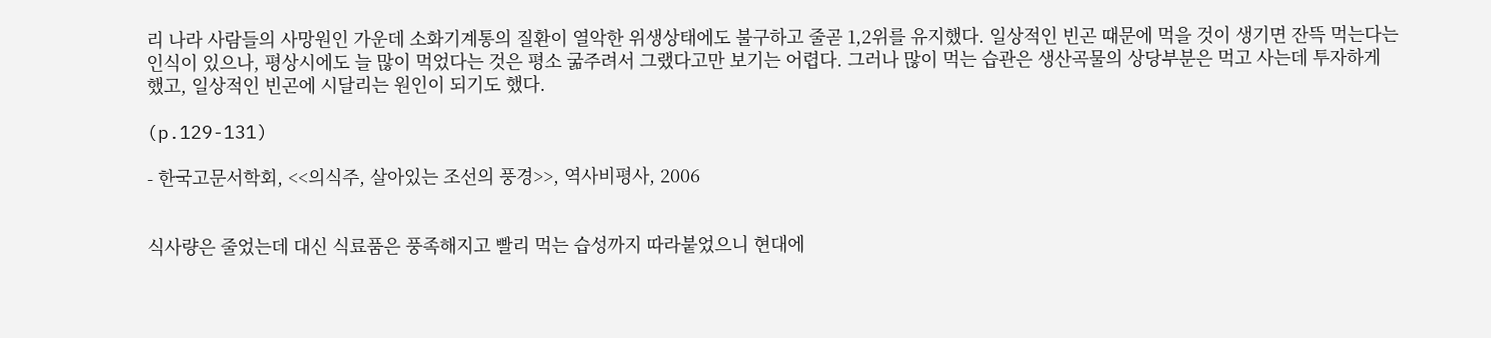리 나라 사람들의 사망원인 가운데 소화기계통의 질환이 열악한 위생상태에도 불구하고 줄곧 1,2위를 유지했다. 일상적인 빈곤 때문에 먹을 것이 생기면 잔뜩 먹는다는 인식이 있으나, 평상시에도 늘 많이 먹었다는 것은 평소 굶주려서 그랬다고만 보기는 어렵다. 그러나 많이 먹는 습관은 생산곡물의 상당부분은 먹고 사는데 투자하게 했고, 일상적인 빈곤에 시달리는 원인이 되기도 했다.

(p.129-131)

- 한국고문서학회, <<의식주, 살아있는 조선의 풍경>>, 역사비평사, 2006


식사량은 줄었는데 대신 식료품은 풍족해지고 빨리 먹는 습성까지 따라붙었으니 현대에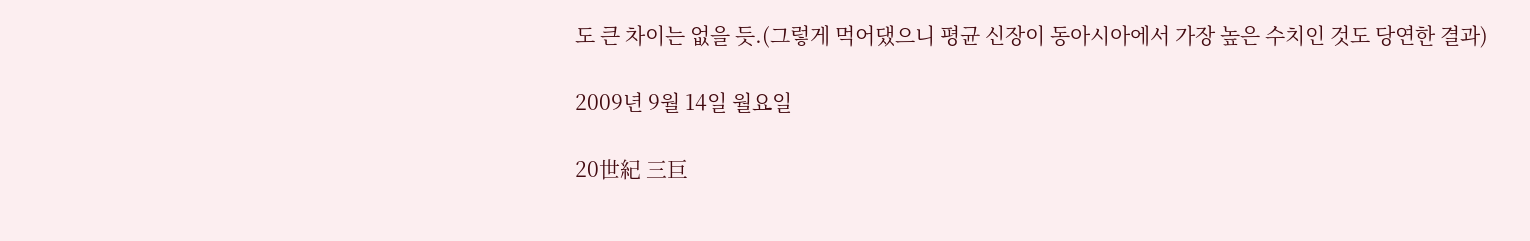도 큰 차이는 없을 듯.(그렇게 먹어댔으니 평균 신장이 동아시아에서 가장 높은 수치인 것도 당연한 결과)

2009년 9월 14일 월요일

20世紀 三巨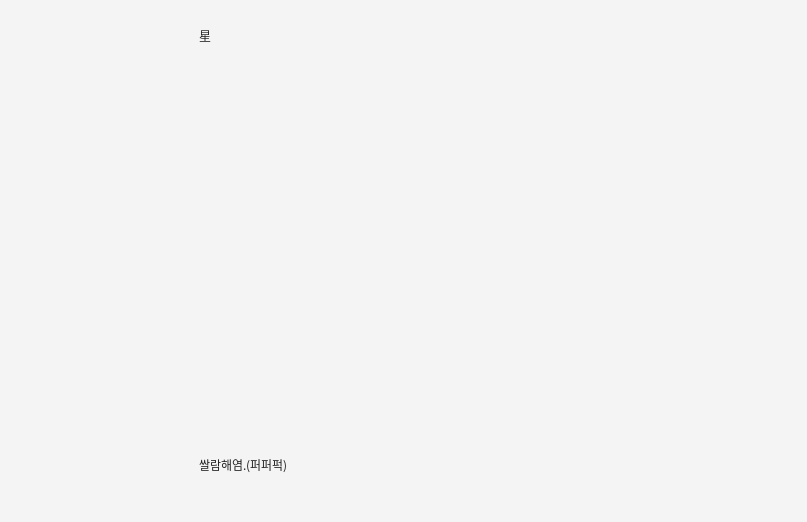星
























쌀람해염.(퍼퍼퍽)